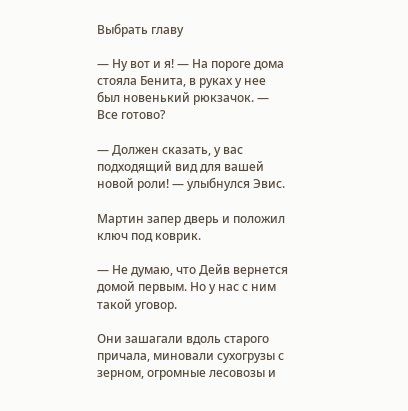Выбрать главу

— Ну вот и я! — На пороге дома стояла Бенита, в руках у нее был новенький рюкзачок. — Все готово?

— Должен сказать, у вас подходящий вид для вашей новой роли! — улыбнулся Эвис.

Мартин запер дверь и положил ключ под коврик.

— Не думаю, что Дейв вернется домой первым. Но у нас с ним такой уговор.

Они зашагали вдоль старого причала, миновали сухогрузы с зерном, огромные лесовозы и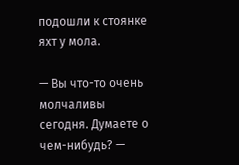подошли к стоянке яхт у мола.

— Вы что-то очень молчаливы сегодня. Думаете о чем-нибудь? —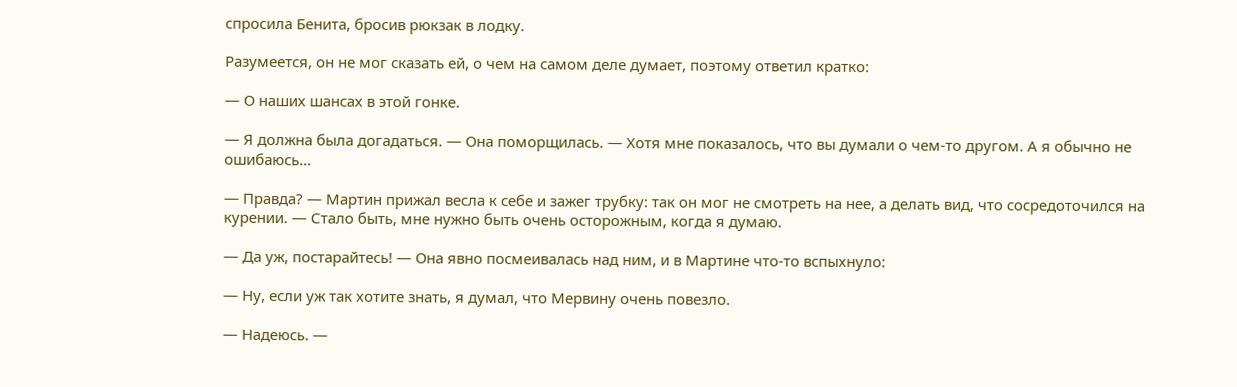спросила Бенита, бросив рюкзак в лодку.

Разумеется, он не мог сказать ей, о чем на самом деле думает, поэтому ответил кратко:

— О наших шансах в этой гонке.

— Я должна была догадаться. — Она поморщилась. — Хотя мне показалось, что вы думали о чем-то другом. А я обычно не ошибаюсь…

— Правда? — Мартин прижал весла к себе и зажег трубку: так он мог не смотреть на нее, а делать вид, что сосредоточился на курении. — Стало быть, мне нужно быть очень осторожным, когда я думаю.

— Да уж, постарайтесь! — Она явно посмеивалась над ним, и в Мартине что-то вспыхнуло:

— Ну, если уж так хотите знать, я думал, что Мервину очень повезло.

— Надеюсь. —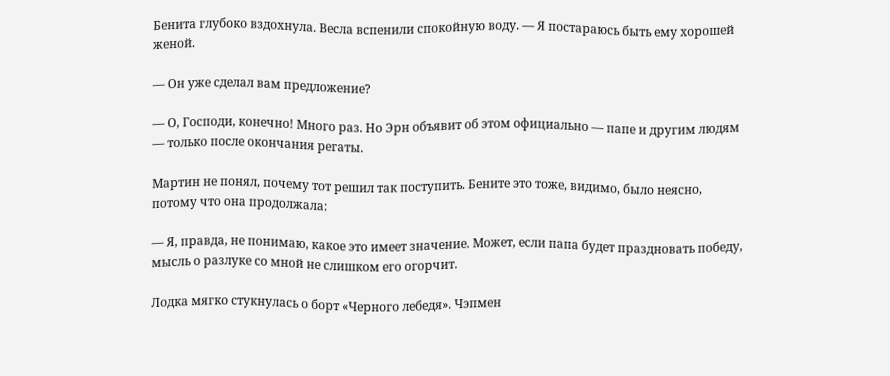Бенита глубоко вздохнула. Весла вспенили спокойную воду. — Я постараюсь быть ему хорошей женой.

— Он уже сделал вам предложение?

— О, Господи, конечно! Много раз. Но Эрн объявит об этом официально — папе и другим людям — только после окончания регаты.

Мартин не понял, почему тот решил так поступить. Бените это тоже, видимо, было неясно, потому что она продолжала:

— Я, правда, не понимаю, какое это имеет значение. Может, если папа будет праздновать победу, мысль о разлуке со мной не слишком его огорчит.

Лодка мягко стукнулась о борт «Черного лебедя». Чэпмен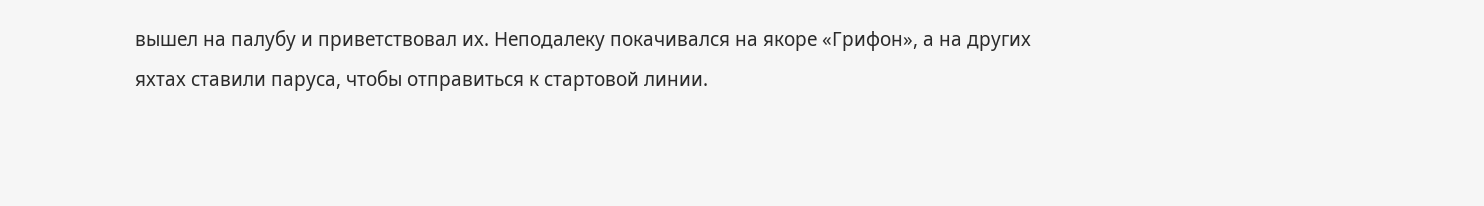вышел на палубу и приветствовал их. Неподалеку покачивался на якоре «Грифон», а на других яхтах ставили паруса, чтобы отправиться к стартовой линии.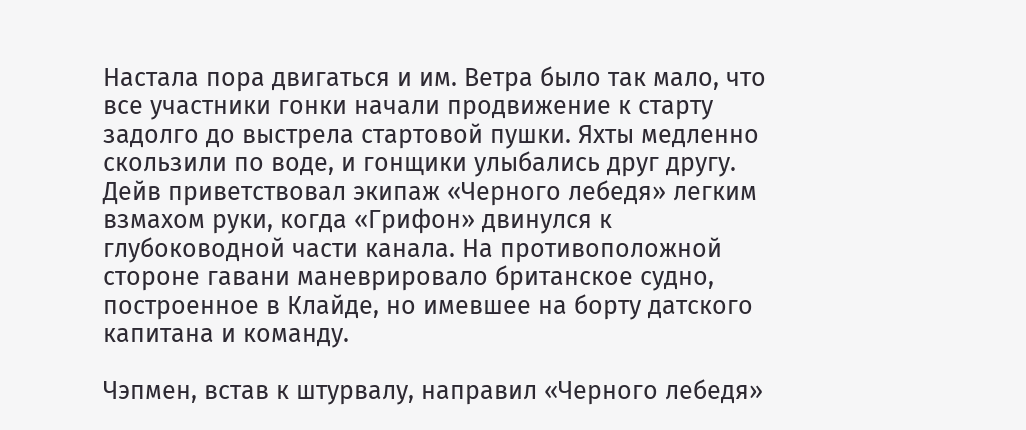Настала пора двигаться и им. Ветра было так мало, что все участники гонки начали продвижение к старту задолго до выстрела стартовой пушки. Яхты медленно скользили по воде, и гонщики улыбались друг другу. Дейв приветствовал экипаж «Черного лебедя» легким взмахом руки, когда «Грифон» двинулся к глубоководной части канала. На противоположной стороне гавани маневрировало британское судно, построенное в Клайде, но имевшее на борту датского капитана и команду.

Чэпмен, встав к штурвалу, направил «Черного лебедя»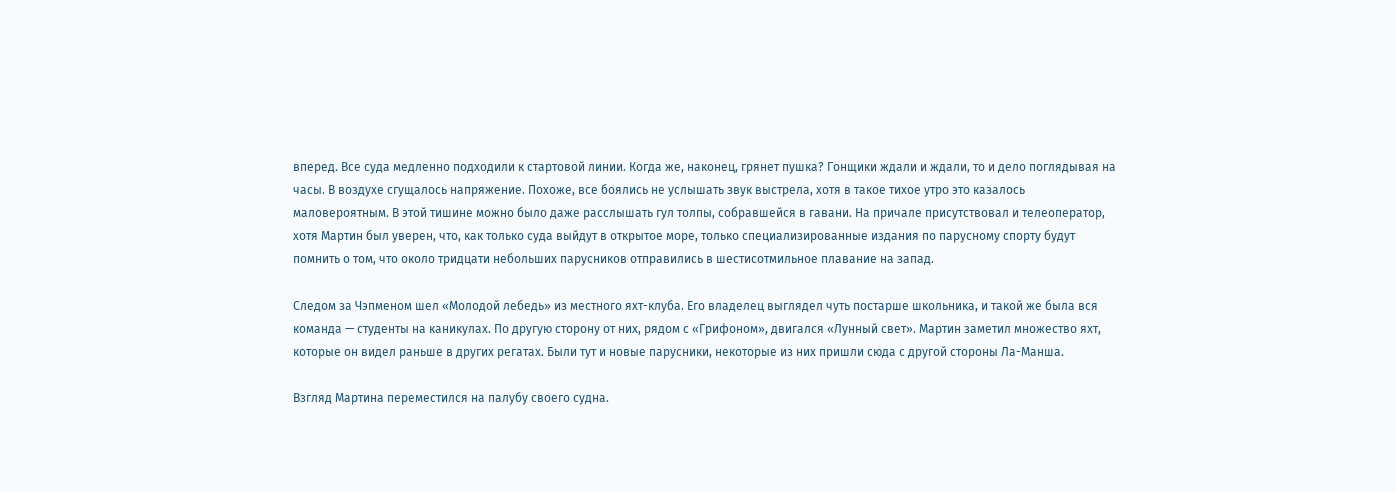вперед. Все суда медленно подходили к стартовой линии. Когда же, наконец, грянет пушка? Гонщики ждали и ждали, то и дело поглядывая на часы. В воздухе сгущалось напряжение. Похоже, все боялись не услышать звук выстрела, хотя в такое тихое утро это казалось маловероятным. В этой тишине можно было даже расслышать гул толпы, собравшейся в гавани. На причале присутствовал и телеоператор, хотя Мартин был уверен, что, как только суда выйдут в открытое море, только специализированные издания по парусному спорту будут помнить о том, что около тридцати небольших парусников отправились в шестисотмильное плавание на запад.

Следом за Чэпменом шел «Молодой лебедь» из местного яхт-клуба. Его владелец выглядел чуть постарше школьника, и такой же была вся команда — студенты на каникулах. По другую сторону от них, рядом с «Грифоном», двигался «Лунный свет». Мартин заметил множество яхт, которые он видел раньше в других регатах. Были тут и новые парусники, некоторые из них пришли сюда с другой стороны Ла-Манша.

Взгляд Мартина переместился на палубу своего судна.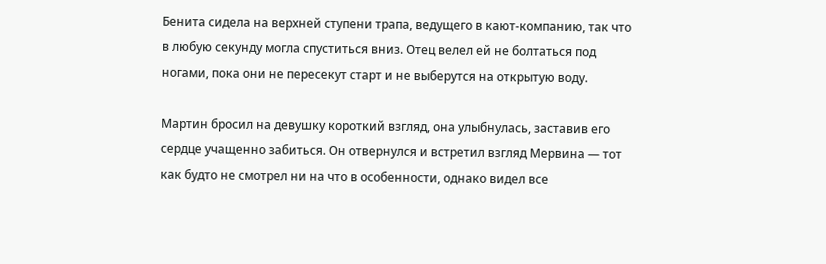Бенита сидела на верхней ступени трапа, ведущего в кают-компанию, так что в любую секунду могла спуститься вниз. Отец велел ей не болтаться под ногами, пока они не пересекут старт и не выберутся на открытую воду.

Мартин бросил на девушку короткий взгляд, она улыбнулась, заставив его сердце учащенно забиться. Он отвернулся и встретил взгляд Мервина — тот как будто не смотрел ни на что в особенности, однако видел все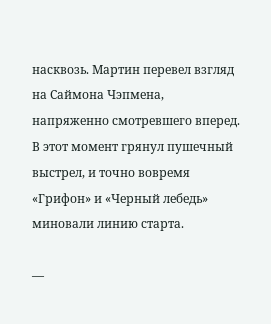насквозь. Мартин перевел взгляд на Саймона Чэпмена, напряженно смотревшего вперед. В этот момент грянул пушечный выстрел, и точно вовремя «Грифон» и «Черный лебедь» миновали линию старта.

—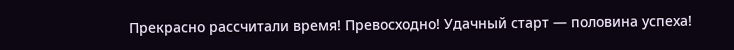Прекрасно рассчитали время! Превосходно! Удачный старт — половина успеха!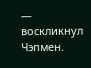— воскликнул Чэпмен.